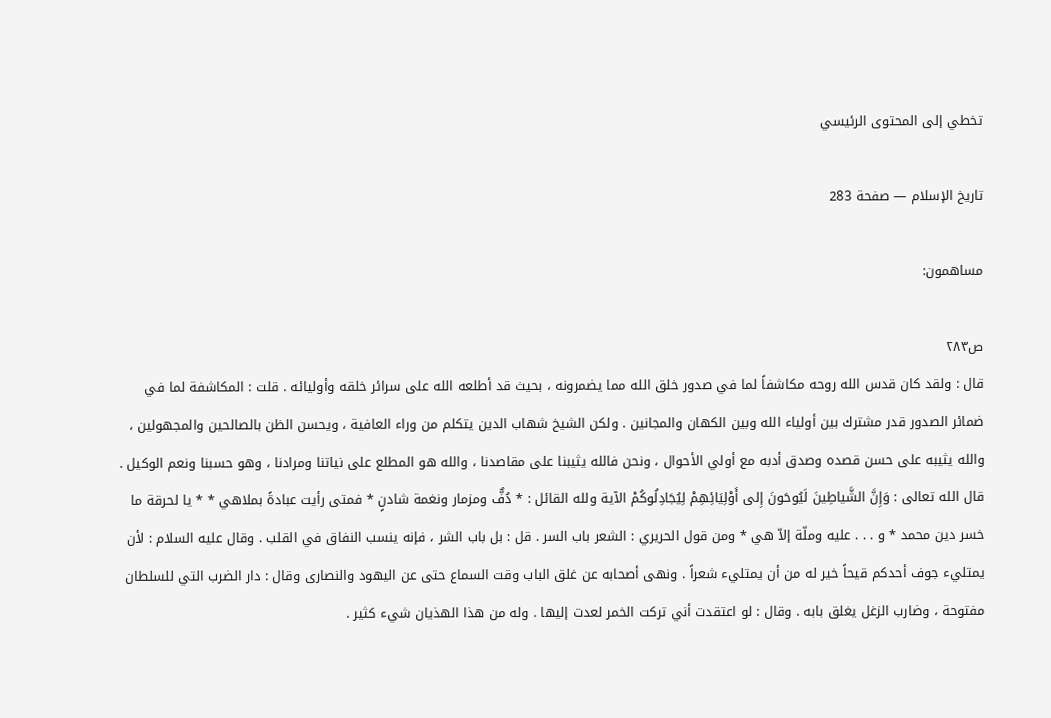تخطي إلى المحتوى الرئيسي

تاريخ الإسلام — صفحة 283

مساهمون:

ص٢٨٣
قال : ولقد كان قدس الله روحه مكاشفاً لما في صدور خلق الله مما يضمرونه ، بحيث قد أطلعه الله على سرائر خلقه وأوليائه . قلت : المكاشفة لما في ضمائر الصدور قدر مشترك بين أولياء الله وبين الكهان والمجانين . ولكن الشيخ شهاب الدين يتكلم من وراء العافية ، ويحسن الظن بالصالحين والمجهولين ، والله يثيبه على حسن قصده وصدق أدبه مع أولي الأحوال ، ونحن فالله يثيبنا على مقاصدنا ، والله هو المطلع على نياتنا ومرادنا ، وهو حسبنا ونعم الوكيل . قال الله تعالى : وَإِنَّ الشَّياطِينَ لَيُوحَونَ إِلى أَوْلِيَائِهِمْ لِيُجَادِلُوكُمْ الآية ولله القائل : * دُفٌّ ومزمار ونغمة شادنٍ * فمتى رأيت عبادةً بملاهي * * يا لحرقة ما خسر دين محمد * و . . . عليه وملّة إلاّ هي * ومن قول الحريري : الشعر باب السر . قل : بل باب الشر ، فإنه ينسب النفاق في القلب . وقال عليه السلام : لأن يمتليء جوف أحدكم قيحاً خير له من أن يمتليء شعراً . ونهى أصحابه عن غلق الباب وقت السماع حتى عن اليهود والنصارى وقال : دار الضرب التي للسلطان مفتوحة ، وضارب الزغل يغلق بابه . وقال : لو اعتقدت أني تركت الخمر لعدت إليها . وله من هذا الهذيان شيء كثير .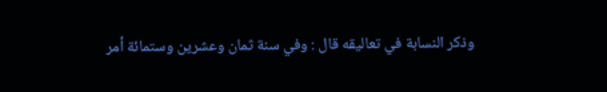وذكر النسابة في تعاليقه قال : وفي سنة ثمان وعشرين وستمائة أمر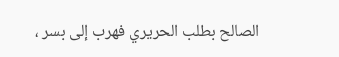الصالح بطلب الحريري فهرب إلى بسر ،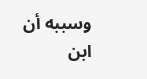وسببه أن ابن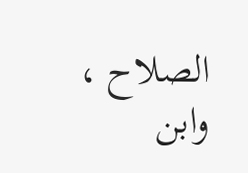الصلاح ، وابن